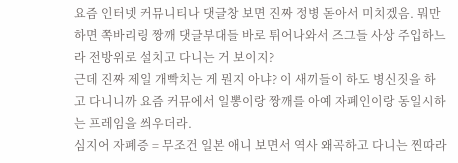요즘 인터넷 커뮤니티나 댓글창 보면 진짜 정병 돋아서 미치겠음. 뭐만 하면 쪽바리링 짱깨 댓글부대들 바로 튀어나와서 즈그들 사상 주입하느라 전방위로 설치고 다니는 거 보이지?
근데 진짜 제일 개빡치는 게 뭔지 아냐? 이 새끼들이 하도 병신짓을 하고 다니니까 요즘 커뮤에서 일뽕이랑 짱깨를 아예 자폐인이랑 동일시하는 프레임을 씌우더라.
심지어 자폐증 = 무조건 일본 애니 보면서 역사 왜곡하고 다니는 찐따라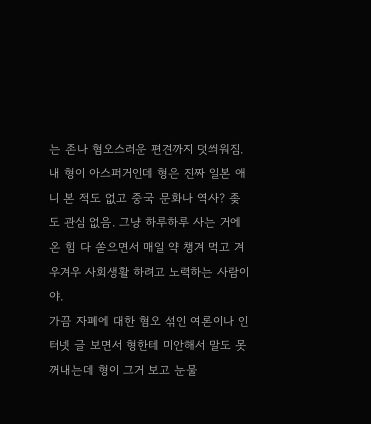는 존나 혐오스러운 편견까지 덧씌워짐.
내 형이 아스퍼거인데 형은 진짜 일본 애니 본 적도 없고 중국 문화나 역사? 좆도 관심 없음. 그냥 하루하루 사는 거에 온 힘 다 쏟으면서 매일 약 챙겨 먹고 겨우겨우 사회생활 하려고 노력하는 사람이야.
가끔 자폐에 대한 혐오 섞인 여론이나 인터넷 글 보면서 형한테 미안해서 말도 못 꺼내는데 형이 그거 보고 눈물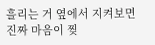흘리는 거 옆에서 지켜보면 진짜 마음이 찢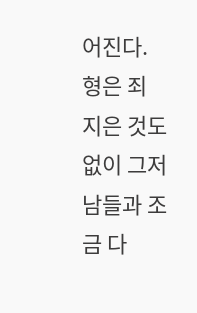어진다.
형은 죄 지은 것도 없이 그저 남들과 조금 다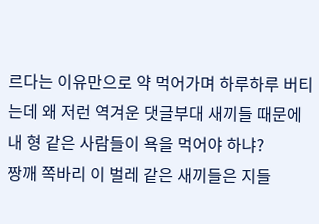르다는 이유만으로 약 먹어가며 하루하루 버티는데 왜 저런 역겨운 댓글부대 새끼들 때문에 내 형 같은 사람들이 욕을 먹어야 하냐?
짱깨 쪽바리 이 벌레 같은 새끼들은 지들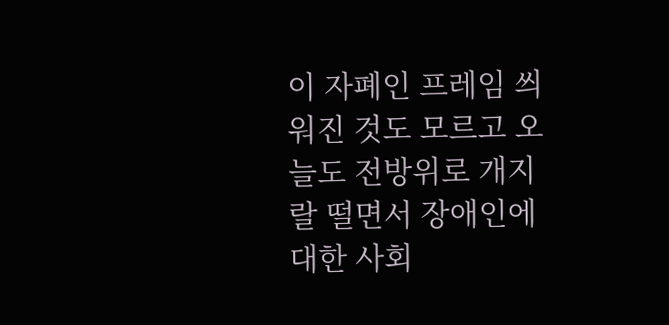이 자폐인 프레임 씌워진 것도 모르고 오늘도 전방위로 개지랄 떨면서 장애인에 대한 사회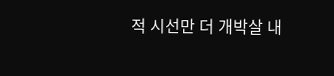적 시선만 더 개박살 내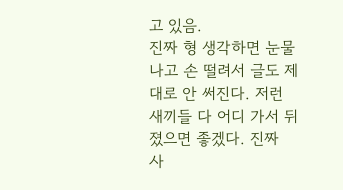고 있음.
진짜 형 생각하면 눈물 나고 손 떨려서 글도 제대로 안 써진다. 저런 새끼들 다 어디 가서 뒤졌으면 좋겠다. 진짜 사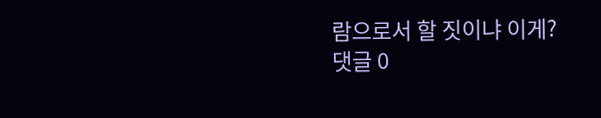람으로서 할 짓이냐 이게?
댓글 0